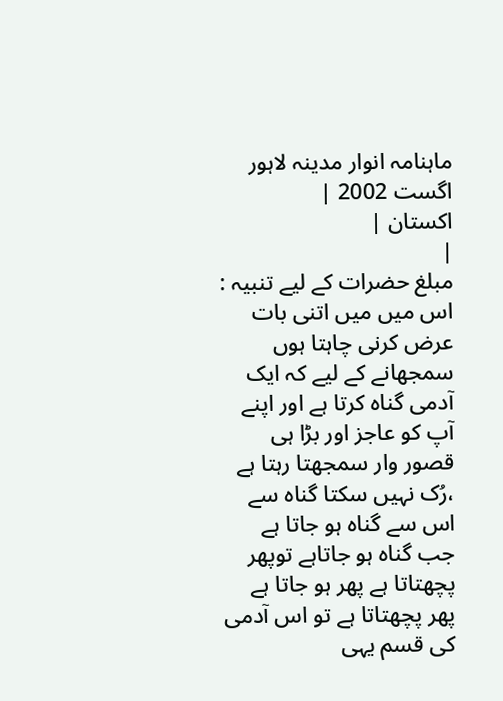ماہنامہ انوار مدینہ لاہور اگست 2002 |
اكستان |
|
مبلغ حضرات کے لیے تنبیہ : اس میں میں اتنی بات عرض کرنی چاہتا ہوں سمجھانے کے لیے کہ ایک آدمی گناہ کرتا ہے اور اپنے آپ کو عاجز اور بڑا ہی قصور وار سمجھتا رہتا ہے ،رُک نہیں سکتا گناہ سے اس سے گناہ ہو جاتا ہے جب گناہ ہو جاتاہے توپھر پچھتاتا ہے پھر ہو جاتا ہے پھر پچھتاتا ہے تو اس آدمی کی قسم یہی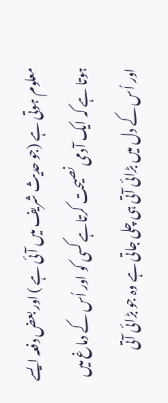معلوم ہوتی ہے (جو حدیث شریف میں آئی ہے ) اور بعض دفعہ ایسے ہوتا ہے کہ ایک آدمی نصیحت کرتاہے کسی کو اور اُس کے دماغ میں اور اُس کے دل میں بڑائی آتی ہی چلی جاتی ہے وہ جو بڑائی آتی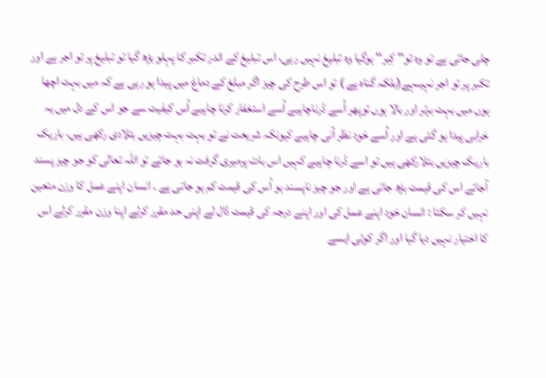چلی جاتی ہے تو وہ تو'' کِبر'' ہوگیا وہ تبلیغ نہیں رہی، اس تبلیغ کے اندر تکبر کا پہلو بڑھ گیا تو تبلیغ پر تو اجر ہے اور تکبر پر تو اجر نہیںہے(بلکہ گناہ ہے ) تو اس طرح کی چیز اگر مبلغ کے دماغ میں پیدا ہو رہی ہے کہ میں بہت اچھا ہوں میں بہت برتر اور بالا ہوں توپھر اُسے ڈرناچاہیے اُسے استغفار کرنا چاہیے اُس کیفیت سے جو اس کے دل میں یہ خرابی پیدا ہو گئی ہے اور اُسے خود نظر آنی چاہیے کیونکہ شریعت نے تو بہت بہت چیزیں بتلادی رکھی ہیں، باریک باریک چیزیں بتلارکھی ہیں تو اسے ڈرنا چاہیے کہیں اس بات پرمیری گرفت نہ ہو جائے تو اللہ تعالی کو جو چیز پسند آجائے اس کی قیمت بڑھ جاتی ہے اور جو چیز ناپسند ہو اُس کی قیمت کم ہو جاتی ہے ۔ انسان اپنے عمل کا وزن متعین نہیں کر سکتا : انسان خود اپنے عمل کی اور اپنے درجہ کی قیمت ڈال لے اپنی حد مقرر کرلے اپنا وزن مقرر کرلے اس کا اختیار نہیں دیا گیا اور اگر کوئی ایسے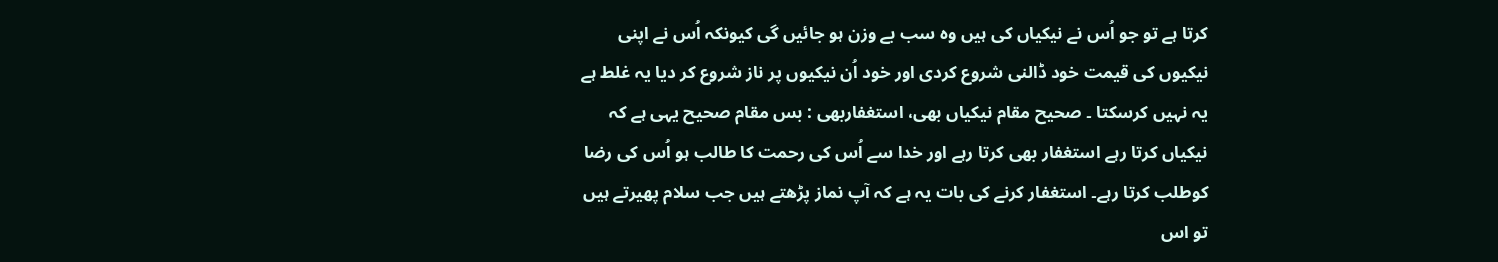کرتا ہے تو جو اُس نے نیکیاں کی ہیں وہ سب بے وزن ہو جائیں گی کیونکہ اُس نے اپنی نیکیوں کی قیمت خود ڈالنی شروع کردی اور خود اُن نیکیوں پر ناز شروع کر دیا یہ غلط ہے یہ نہیں کرسکتا ۔ صحیح مقام نیکیاں بھی، استغفاربھی : بس مقام صحیح یہی ہے کہ نیکیاں کرتا رہے استغفار بھی کرتا رہے اور خدا سے اُس کی رحمت کا طالب ہو اُس کی رضا کوطلب کرتا رہے۔ استغفار کرنے کی بات یہ ہے کہ آپ نماز پڑھتے ہیں جب سلام پھیرتے ہیں تو اس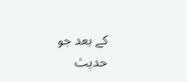کے بعد جو حدیث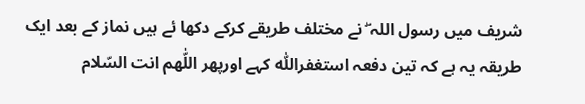شریف میں رسول اللہ ۖ نے مختلف طریقے کرکے دکھا ئے ہیں نماز کے بعد ایک طریقہ یہ ہے کہ تین دفعہ استغفراللّٰہ کہے اورپھر اللّٰھم انت السّلام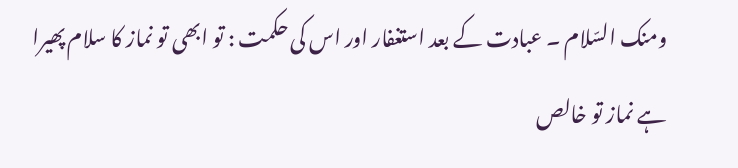ومنک السّلام ۔ عبادت کے بعد استغفار اور اس کی حکمت : تو ابھی تو نماز کا سلام پھیرا ہے نماز تو خالص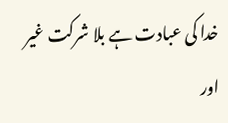خدا کی عبادت ہے بلا شرکت غیر اور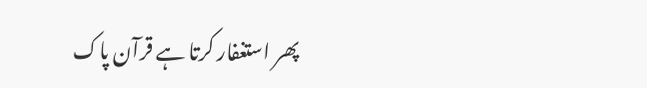پھر استغفار کرتا ہے قرآن پاک